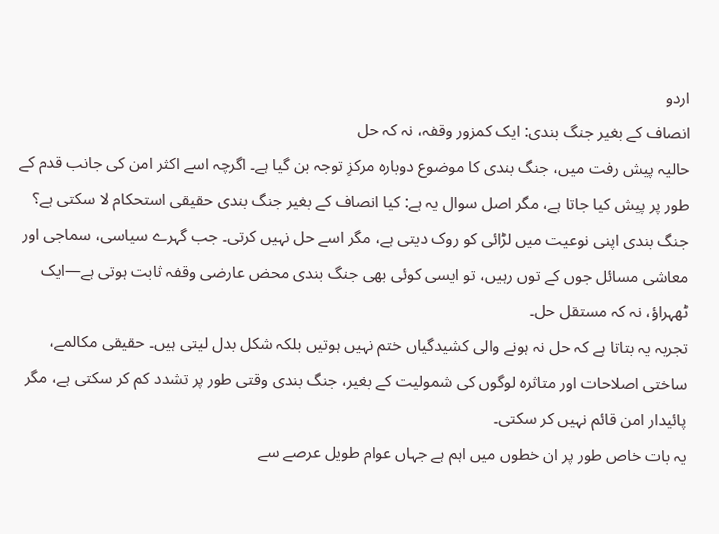اردو
انصاف کے بغیر جنگ بندی: ایک کمزور وقفہ، نہ کہ حل
حالیہ پیش رفت میں، جنگ بندی کا موضوع دوبارہ مرکزِ توجہ بن گیا ہے۔ اگرچہ اسے اکثر امن کی جانب قدم کے طور پر پیش کیا جاتا ہے، مگر اصل سوال یہ ہے: کیا انصاف کے بغیر جنگ بندی حقیقی استحکام لا سکتی ہے؟
جنگ بندی اپنی نوعیت میں لڑائی کو روک دیتی ہے، مگر اسے حل نہیں کرتی۔ جب گہرے سیاسی، سماجی اور معاشی مسائل جوں کے توں رہیں، تو ایسی کوئی بھی جنگ بندی محض عارضی وقفہ ثابت ہوتی ہے—ایک ٹھہراؤ، نہ کہ مستقل حل۔
تجربہ یہ بتاتا ہے کہ حل نہ ہونے والی کشیدگیاں ختم نہیں ہوتیں بلکہ شکل بدل لیتی ہیں۔ حقیقی مکالمے، ساختی اصلاحات اور متاثرہ لوگوں کی شمولیت کے بغیر، جنگ بندی وقتی طور پر تشدد کم کر سکتی ہے، مگر پائیدار امن قائم نہیں کر سکتی۔
یہ بات خاص طور پر ان خطوں میں اہم ہے جہاں عوام طویل عرصے سے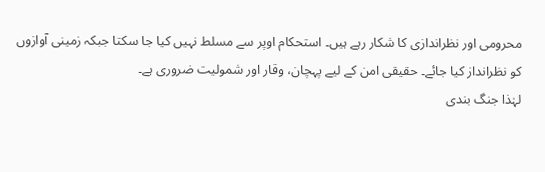محرومی اور نظراندازی کا شکار رہے ہیں۔ استحکام اوپر سے مسلط نہیں کیا جا سکتا جبکہ زمینی آوازوں کو نظرانداز کیا جائے۔ حقیقی امن کے لیے پہچان، وقار اور شمولیت ضروری ہے۔
لہٰذا جنگ بندی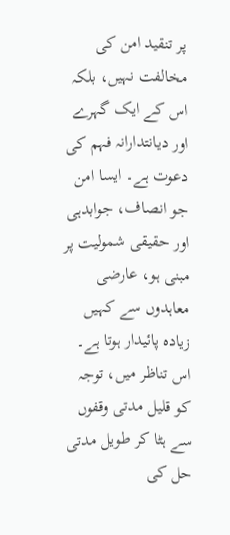پر تنقید امن کی مخالفت نہیں، بلکہ اس کے ایک گہرے اور دیانتدارانہ فہم کی دعوت ہے۔ ایسا امن جو انصاف، جوابدہی اور حقیقی شمولیت پر مبنی ہو، عارضی معاہدوں سے کہیں زیادہ پائیدار ہوتا ہے۔
اس تناظر میں، توجہ کو قلیل مدتی وقفوں سے ہٹا کر طویل مدتی حل کی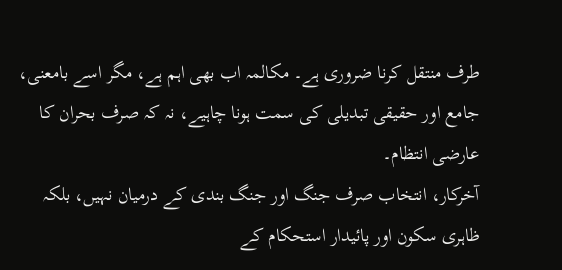طرف منتقل کرنا ضروری ہے۔ مکالمہ اب بھی اہم ہے، مگر اسے بامعنی، جامع اور حقیقی تبدیلی کی سمت ہونا چاہیے، نہ کہ صرف بحران کا عارضی انتظام۔
آخرکار، انتخاب صرف جنگ اور جنگ بندی کے درمیان نہیں، بلکہ ظاہری سکون اور پائیدار استحکام کے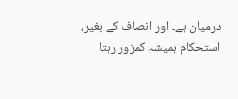درمیان ہے۔ اور انصاف کے بغیر، استحکام ہمیشہ کمزور رہتا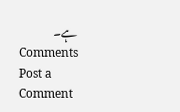ہے۔
Comments
Post a Comment